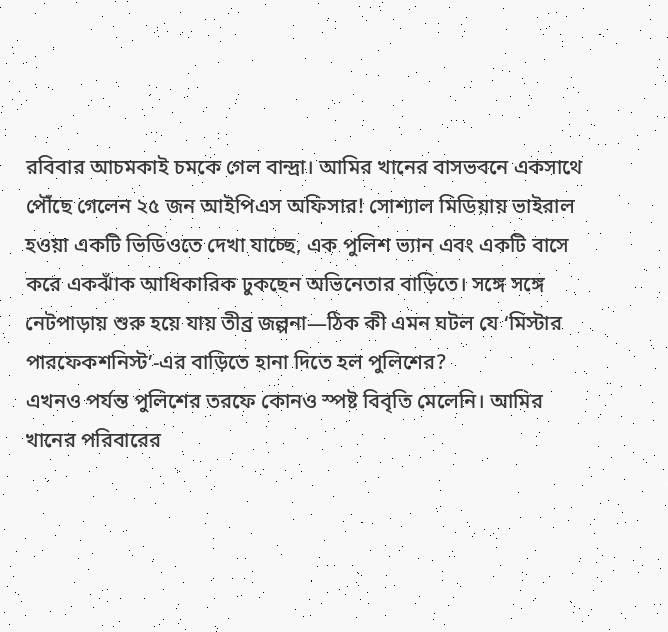রবিবার আচমকাই চমকে গেল বান্দ্রা। আমির খানের বাসভবনে একসাথে পৌঁছে গেলেন ২৫ জন আইপিএস অফিসার! সোশ্যাল মিডিয়ায় ভাইরাল হওয়া একটি ভিডিওতে দেখা যাচ্ছে, এক পুলিশ ভ্যান এবং একটি বাসে করে একঝাঁক আধিকারিক ঢুকছেন অভিনেতার বাড়িতে। সঙ্গে সঙ্গে নেটপাড়ায় শুরু হয়ে যায় তীব্র জল্পনা—ঠিক কী এমন ঘটল যে ‘মিস্টার পারফেকশনিস্ট’-এর বাড়িতে হানা দিতে হল পুলিশের?
এখনও পর্যন্ত পুলিশের তরফে কোনও স্পষ্ট বিবৃতি মেলেনি। আমির খানের পরিবারের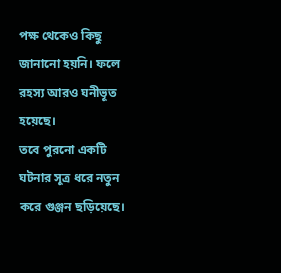পক্ষ থেকেও কিছু জানানো হয়নি। ফলে রহস্য আরও ঘনীভূত হয়েছে।
তবে পুরনো একটি ঘটনার সূত্র ধরে নতুন করে গুঞ্জন ছড়িয়েছে।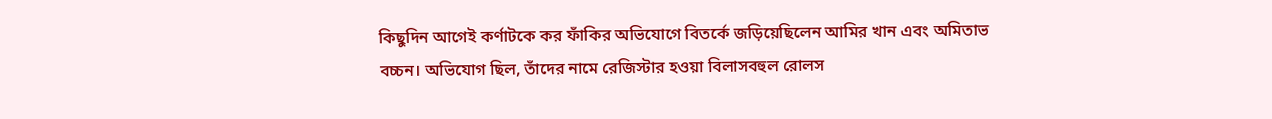কিছুদিন আগেই কর্ণাটকে কর ফাঁকির অভিযোগে বিতর্কে জড়িয়েছিলেন আমির খান এবং অমিতাভ বচ্চন। অভিযোগ ছিল, তাঁদের নামে রেজিস্টার হওয়া বিলাসবহুল রোলস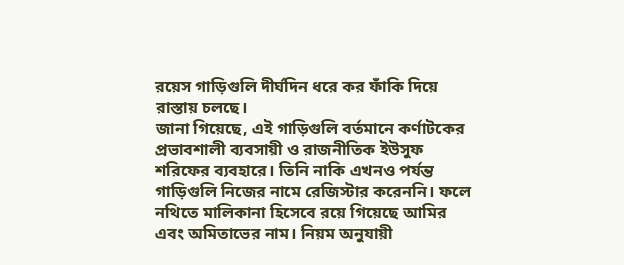রয়েস গাড়িগুলি দীর্ঘদিন ধরে কর ফাঁকি দিয়ে রাস্তায় চলছে।
জানা গিয়েছে, এই গাড়িগুলি বর্তমানে কর্ণাটকের প্রভাবশালী ব্যবসায়ী ও রাজনীতিক ইউসুফ শরিফের ব্যবহারে। তিনি নাকি এখনও পর্যন্ত গাড়িগুলি নিজের নামে রেজিস্টার করেননি। ফলে নথিতে মালিকানা হিসেবে রয়ে গিয়েছে আমির এবং অমিতাভের নাম। নিয়ম অনুযায়ী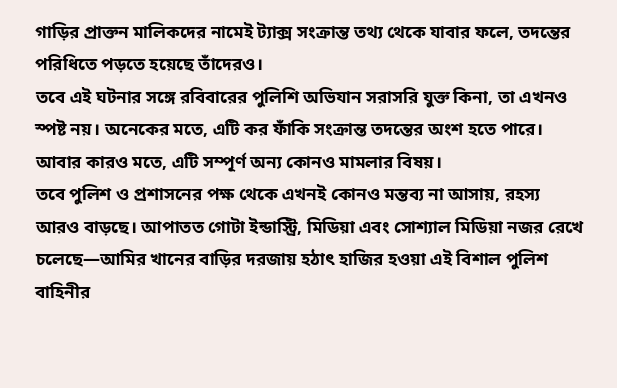গাড়ির প্রাক্তন মালিকদের নামেই ট্যাক্স সংক্রান্ত তথ্য থেকে যাবার ফলে, তদন্তের পরিধিতে পড়তে হয়েছে তাঁদেরও।
তবে এই ঘটনার সঙ্গে রবিবারের পুলিশি অভিযান সরাসরি যুক্ত কিনা, তা এখনও স্পষ্ট নয়। অনেকের মতে, এটি কর ফাঁকি সংক্রান্ত তদন্তের অংশ হতে পারে। আবার কারও মতে, এটি সম্পূর্ণ অন্য কোনও মামলার বিষয়।
তবে পুলিশ ও প্রশাসনের পক্ষ থেকে এখনই কোনও মন্তব্য না আসায়, রহস্য আরও বাড়ছে। আপাতত গোটা ইন্ডাস্ট্রি, মিডিয়া এবং সোশ্যাল মিডিয়া নজর রেখে চলেছে—আমির খানের বাড়ির দরজায় হঠাৎ হাজির হওয়া এই বিশাল পুলিশ বাহিনীর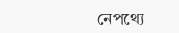নেপথ্যে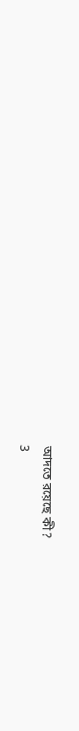আদতে রয়েছে কী?
3